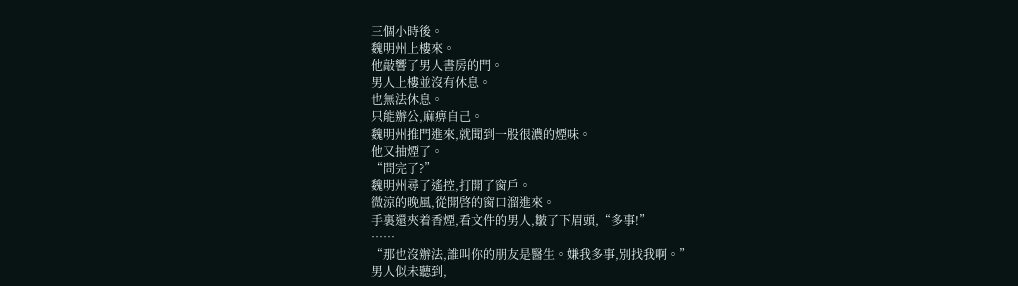三個小時後。
魏明州上樓來。
他敲響了男人書房的門。
男人上樓並沒有休息。
也無法休息。
只能辦公,麻痹自己。
魏明州推門進來,就聞到一股很濃的煙味。
他又抽煙了。
“問完了?”
魏明州尋了遙控,打開了窗戶。
微涼的晚風,從開啓的窗口溜進來。
手裏還夾着香煙,看文件的男人,皺了下眉頭,“多事!”
……
“那也沒辦法,誰叫你的朋友是醫生。嫌我多事,別找我啊。”
男人似未聽到,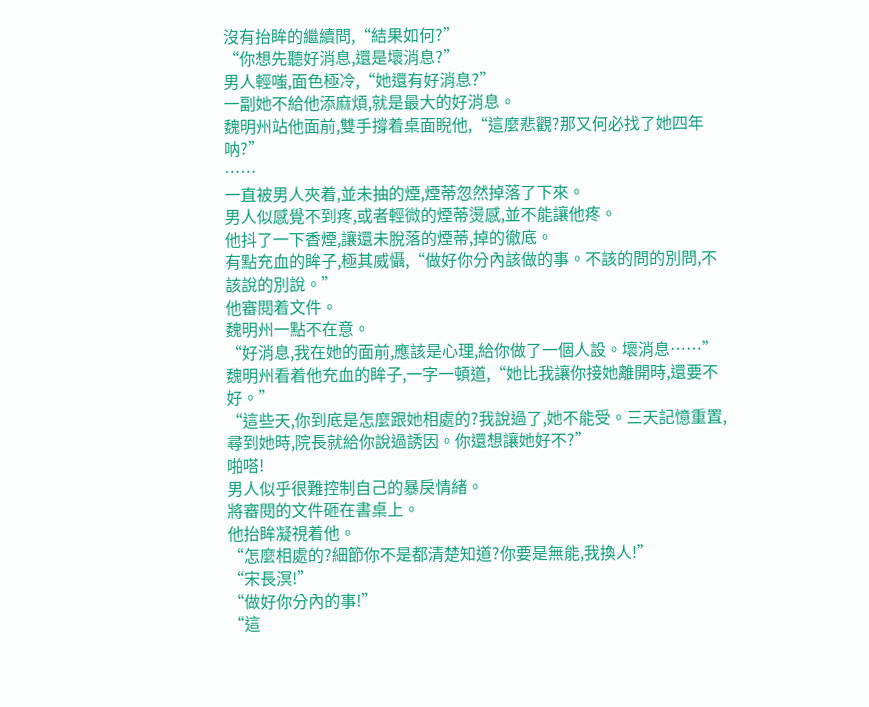沒有抬眸的繼續問,“結果如何?”
“你想先聽好消息,還是壞消息?”
男人輕嗤,面色極冷,“她還有好消息?”
一副她不給他添麻煩,就是最大的好消息。
魏明州站他面前,雙手撐着桌面睨他,“這麼悲觀?那又何必找了她四年呐?”
……
一直被男人夾着,並未抽的煙,煙蒂忽然掉落了下來。
男人似感覺不到疼,或者輕微的煙蒂燙感,並不能讓他疼。
他抖了一下香煙,讓還未脫落的煙蒂,掉的徹底。
有點充血的眸子,極其威懾,“做好你分內該做的事。不該的問的別問,不該說的別說。”
他審閱着文件。
魏明州一點不在意。
“好消息,我在她的面前,應該是心理,給你做了一個人設。壞消息……”魏明州看着他充血的眸子,一字一頓道,“她比我讓你接她離開時,還要不好。”
“這些天,你到底是怎麼跟她相處的?我說過了,她不能受。三天記憶重置,尋到她時,院長就給你說過誘因。你還想讓她好不?”
啪嗒!
男人似乎很難控制自己的暴戾情緒。
將審閱的文件砸在書桌上。
他抬眸凝視着他。
“怎麼相處的?細節你不是都清楚知道?你要是無能,我換人!”
“宋長溟!”
“做好你分內的事!”
“這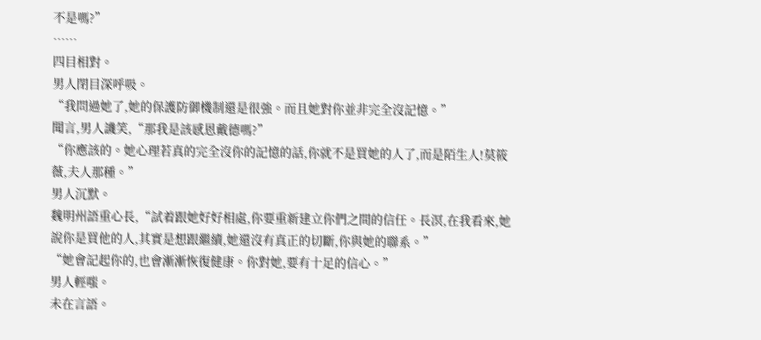不是嗎?”
……
四目相對。
男人閉目深呼吸。
“我問過她了,她的保護防御機制還是很強。而且她對你並非完全沒記憶。”
聞言,男人譏笑,“那我是該感恩戴德嗎?”
“你應該的。她心理若真的完全沒你的記憶的話,你就不是買她的人了,而是陌生人!莫筱薇,夫人那種。”
男人沉默。
魏明州語重心長,“試着跟她好好相處,你要重新建立你們之間的信任。長溟,在我看來,她說你是買他的人,其實是想跟繼續,她還沒有真正的切斷,你與她的聯系。”
“她會記起你的,也會漸漸恢復健康。你對她,要有十足的信心。”
男人輕嗤。
未在言語。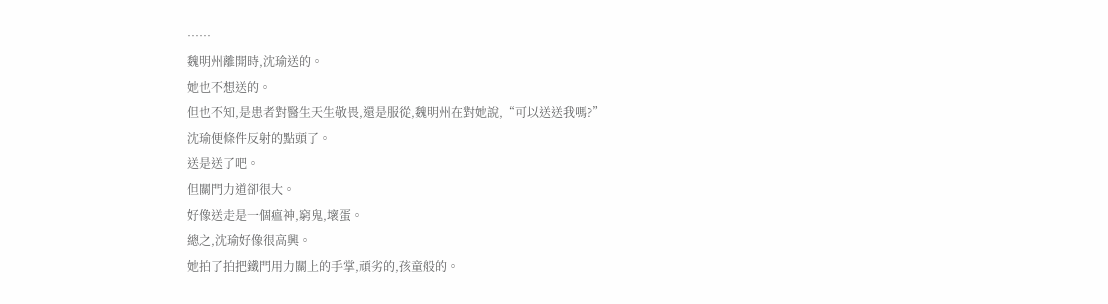……
魏明州離開時,沈瑜送的。
她也不想送的。
但也不知,是患者對醫生天生敬畏,還是服從,魏明州在對她說,“可以送送我嗎?”
沈瑜便條件反射的點頭了。
送是送了吧。
但關門力道卻很大。
好像送走是一個瘟神,窮鬼,壞蛋。
總之,沈瑜好像很高興。
她拍了拍把鐵門用力關上的手掌,頑劣的,孩童般的。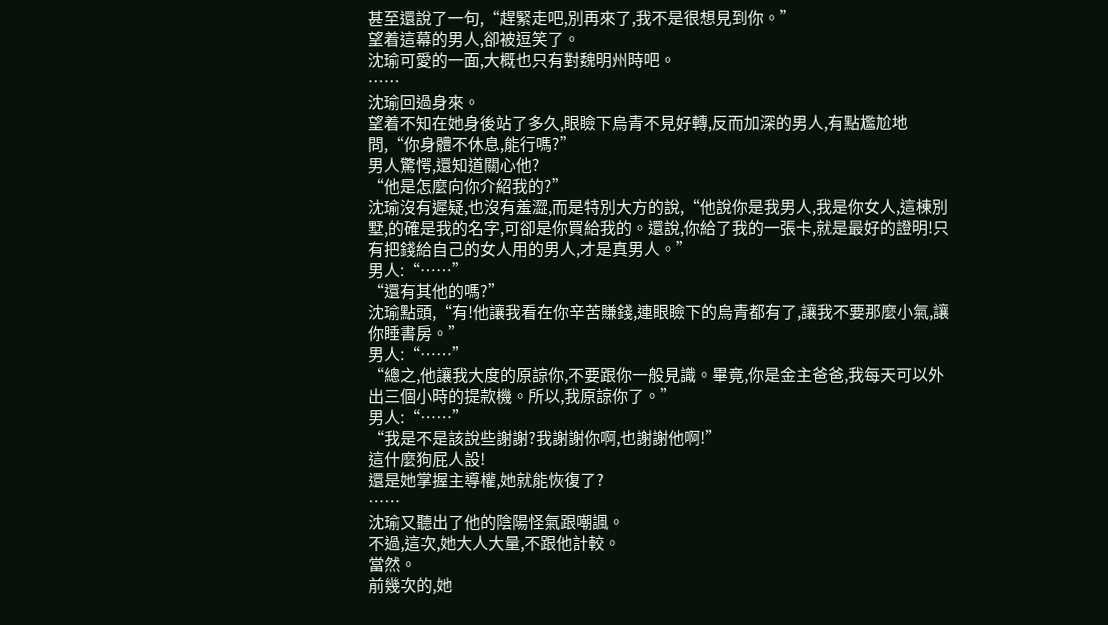甚至還說了一句,“趕緊走吧,別再來了,我不是很想見到你。”
望着這幕的男人,卻被逗笑了。
沈瑜可愛的一面,大概也只有對魏明州時吧。
……
沈瑜回過身來。
望着不知在她身後站了多久,眼瞼下烏青不見好轉,反而加深的男人,有點尷尬地問,“你身體不休息,能行嗎?”
男人驚愕,還知道關心他?
“他是怎麼向你介紹我的?”
沈瑜沒有遲疑,也沒有羞澀,而是特別大方的說,“他說你是我男人,我是你女人,這棟別墅,的確是我的名字,可卻是你買給我的。還說,你給了我的一張卡,就是最好的證明!只有把錢給自己的女人用的男人,才是真男人。”
男人:“……”
“還有其他的嗎?”
沈瑜點頭,“有!他讓我看在你辛苦賺錢,連眼瞼下的烏青都有了,讓我不要那麼小氣,讓你睡書房。”
男人:“……”
“總之,他讓我大度的原諒你,不要跟你一般見識。畢竟,你是金主爸爸,我每天可以外出三個小時的提款機。所以,我原諒你了。”
男人:“……”
“我是不是該說些謝謝?我謝謝你啊,也謝謝他啊!”
這什麼狗屁人設!
還是她掌握主導權,她就能恢復了?
……
沈瑜又聽出了他的陰陽怪氣跟嘲諷。
不過,這次,她大人大量,不跟他計較。
當然。
前幾次的,她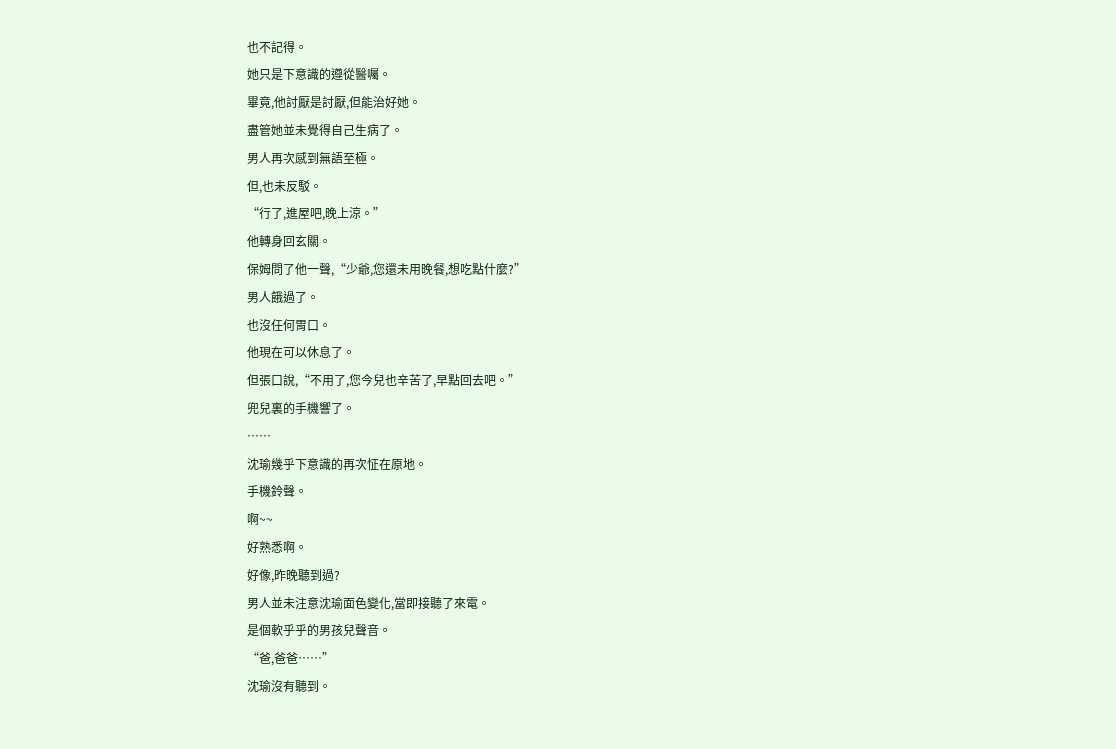也不記得。
她只是下意識的遵從醫囑。
畢竟,他討厭是討厭,但能治好她。
盡管她並未覺得自己生病了。
男人再次感到無語至極。
但,也未反駁。
“行了,進屋吧,晚上涼。”
他轉身回玄關。
保姆問了他一聲,“少爺,您還未用晚餐,想吃點什麼?”
男人餓過了。
也沒任何胃口。
他現在可以休息了。
但張口說,“不用了,您今兒也辛苦了,早點回去吧。”
兜兒裏的手機響了。
……
沈瑜幾乎下意識的再次怔在原地。
手機鈴聲。
啊~~
好熟悉啊。
好像,昨晚聽到過?
男人並未注意沈瑜面色變化,當即接聽了來電。
是個軟乎乎的男孩兒聲音。
“爸,爸爸……”
沈瑜沒有聽到。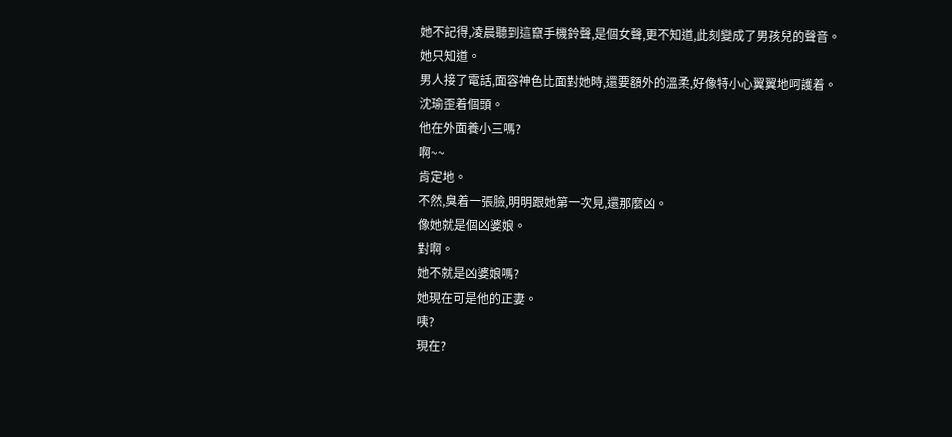她不記得,凌晨聽到這竄手機鈴聲,是個女聲,更不知道,此刻變成了男孩兒的聲音。
她只知道。
男人接了電話,面容神色比面對她時,還要額外的溫柔,好像特小心翼翼地呵護着。
沈瑜歪着個頭。
他在外面養小三嗎?
啊~~
肯定地。
不然,臭着一張臉,明明跟她第一次見,還那麼凶。
像她就是個凶婆娘。
對啊。
她不就是凶婆娘嗎?
她現在可是他的正妻。
咦?
現在?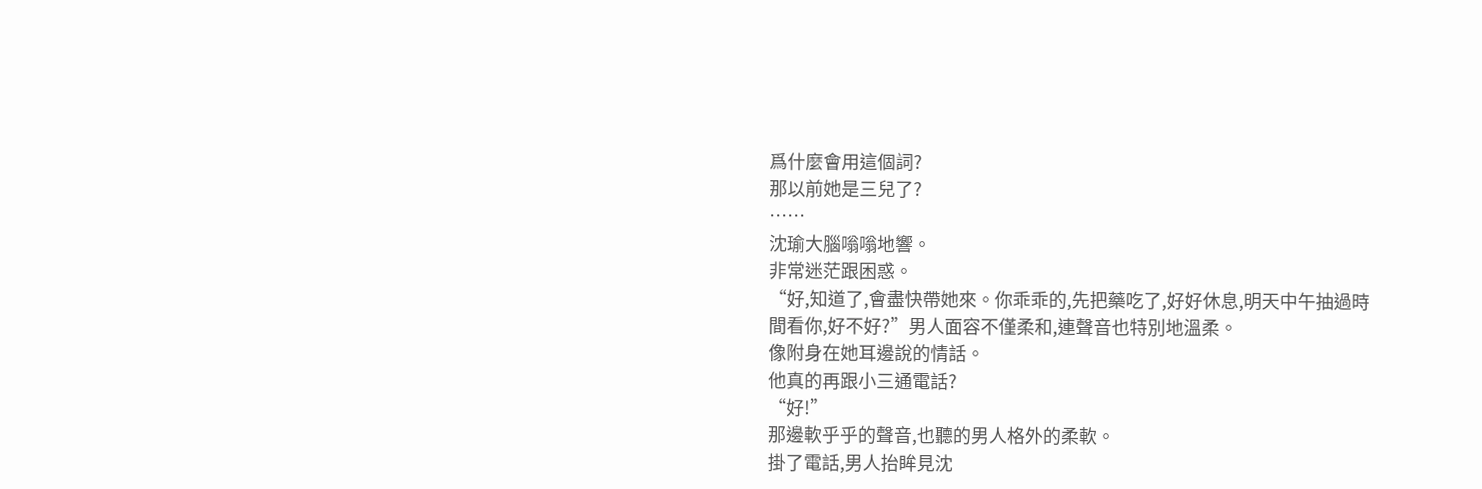爲什麼會用這個詞?
那以前她是三兒了?
……
沈瑜大腦嗡嗡地響。
非常迷茫跟困惑。
“好,知道了,會盡快帶她來。你乖乖的,先把藥吃了,好好休息,明天中午抽過時間看你,好不好?”男人面容不僅柔和,連聲音也特別地溫柔。
像附身在她耳邊說的情話。
他真的再跟小三通電話?
“好!”
那邊軟乎乎的聲音,也聽的男人格外的柔軟。
掛了電話,男人抬眸見沈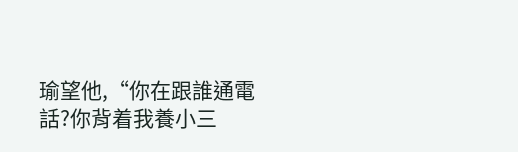瑜望他,“你在跟誰通電話?你背着我養小三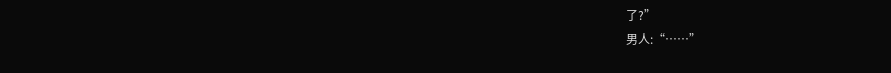了?”
男人:“……”